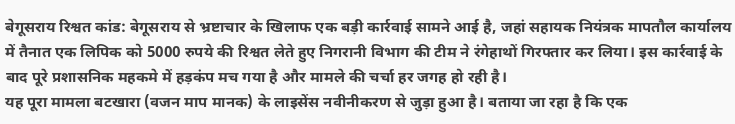बेगूसराय रिश्वत कांड: बेगूसराय से भ्रष्टाचार के खिलाफ एक बड़ी कार्रवाई सामने आई है, जहां सहायक नियंत्रक मापतौल कार्यालय में तैनात एक लिपिक को 5000 रुपये की रिश्वत लेते हुए निगरानी विभाग की टीम ने रंगेहाथों गिरफ्तार कर लिया। इस कार्रवाई के बाद पूरे प्रशासनिक महकमे में हड़कंप मच गया है और मामले की चर्चा हर जगह हो रही है।
यह पूरा मामला बटखारा (वजन माप मानक) के लाइसेंस नवीनीकरण से जुड़ा हुआ है। बताया जा रहा है कि एक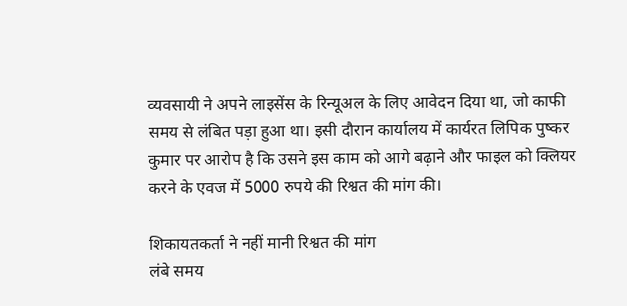व्यवसायी ने अपने लाइसेंस के रिन्यूअल के लिए आवेदन दिया था, जो काफी समय से लंबित पड़ा हुआ था। इसी दौरान कार्यालय में कार्यरत लिपिक पुष्कर कुमार पर आरोप है कि उसने इस काम को आगे बढ़ाने और फाइल को क्लियर करने के एवज में 5000 रुपये की रिश्वत की मांग की।

शिकायतकर्ता ने नहीं मानी रिश्वत की मांग
लंबे समय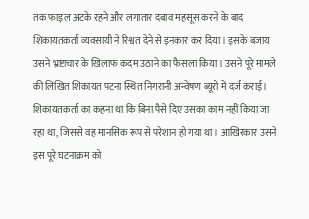तक फाइल अटके रहने और लगातार दबाव महसूस करने के बाद शिकायतकर्ता व्यवसायी ने रिश्वत देने से इनकार कर दिया। इसके बजाय उसने भ्रष्टाचार के खिलाफ कदम उठाने का फैसला किया। उसने पूरे मामले की लिखित शिकायत पटना स्थित निगरानी अन्वेषण ब्यूरो में दर्ज कराई।
शिकायतकर्ता का कहना था कि बिना पैसे दिए उसका काम नहीं किया जा रहा था, जिससे वह मानसिक रूप से परेशान हो गया था। आखिरकार उसने इस पूरे घटनाक्रम को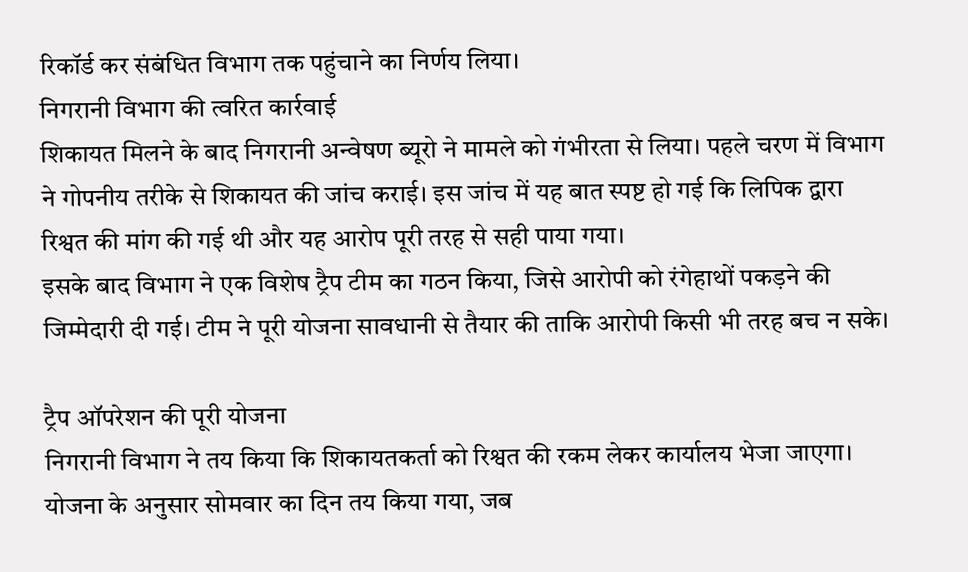रिकॉर्ड कर संबंधित विभाग तक पहुंचाने का निर्णय लिया।
निगरानी विभाग की त्वरित कार्रवाई
शिकायत मिलने के बाद निगरानी अन्वेषण ब्यूरो ने मामले को गंभीरता से लिया। पहले चरण में विभाग ने गोपनीय तरीके से शिकायत की जांच कराई। इस जांच में यह बात स्पष्ट हो गई कि लिपिक द्वारा रिश्वत की मांग की गई थी और यह आरोप पूरी तरह से सही पाया गया।
इसके बाद विभाग ने एक विशेष ट्रैप टीम का गठन किया, जिसे आरोपी को रंगेहाथों पकड़ने की जिम्मेदारी दी गई। टीम ने पूरी योजना सावधानी से तैयार की ताकि आरोपी किसी भी तरह बच न सके।

ट्रैप ऑपरेशन की पूरी योजना
निगरानी विभाग ने तय किया कि शिकायतकर्ता को रिश्वत की रकम लेकर कार्यालय भेजा जाएगा। योजना के अनुसार सोमवार का दिन तय किया गया, जब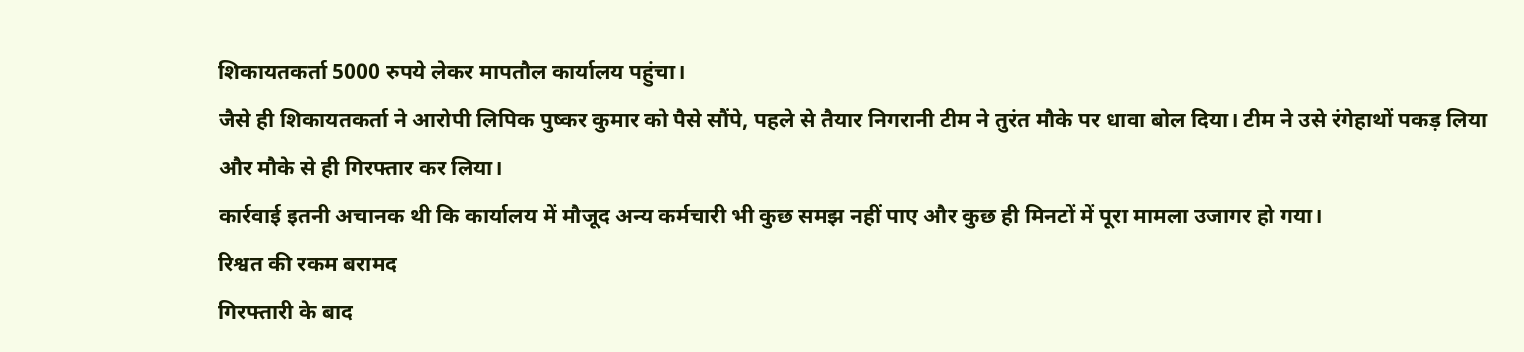शिकायतकर्ता 5000 रुपये लेकर मापतौल कार्यालय पहुंचा।
जैसे ही शिकायतकर्ता ने आरोपी लिपिक पुष्कर कुमार को पैसे सौंपे, पहले से तैयार निगरानी टीम ने तुरंत मौके पर धावा बोल दिया। टीम ने उसे रंगेहाथों पकड़ लिया और मौके से ही गिरफ्तार कर लिया।
कार्रवाई इतनी अचानक थी कि कार्यालय में मौजूद अन्य कर्मचारी भी कुछ समझ नहीं पाए और कुछ ही मिनटों में पूरा मामला उजागर हो गया।
रिश्वत की रकम बरामद
गिरफ्तारी के बाद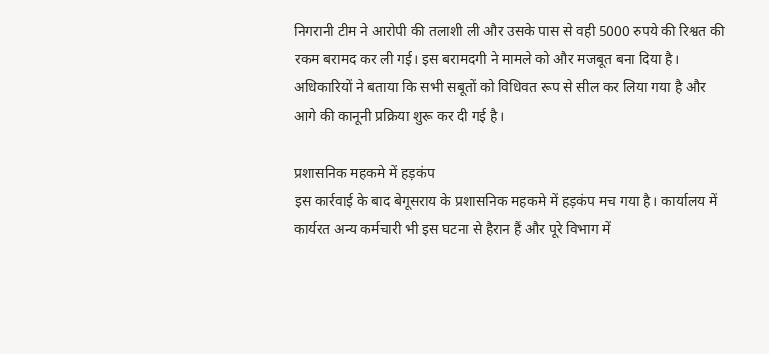निगरानी टीम ने आरोपी की तलाशी ली और उसके पास से वही 5000 रुपये की रिश्वत की रकम बरामद कर ली गई। इस बरामदगी ने मामले को और मजबूत बना दिया है।
अधिकारियों ने बताया कि सभी सबूतों को विधिवत रूप से सील कर लिया गया है और आगे की कानूनी प्रक्रिया शुरू कर दी गई है।

प्रशासनिक महकमे में हड़कंप
इस कार्रवाई के बाद बेगूसराय के प्रशासनिक महकमे में हड़कंप मच गया है। कार्यालय में कार्यरत अन्य कर्मचारी भी इस घटना से हैरान हैं और पूरे विभाग में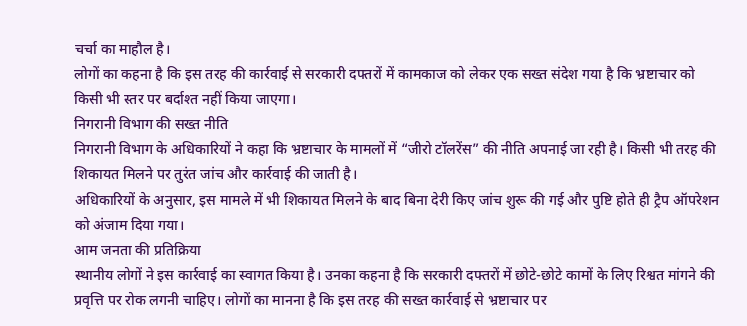चर्चा का माहौल है।
लोगों का कहना है कि इस तरह की कार्रवाई से सरकारी दफ्तरों में कामकाज को लेकर एक सख्त संदेश गया है कि भ्रष्टाचार को किसी भी स्तर पर बर्दाश्त नहीं किया जाएगा।
निगरानी विभाग की सख्त नीति
निगरानी विभाग के अधिकारियों ने कहा कि भ्रष्टाचार के मामलों में “जीरो टॉलरेंस” की नीति अपनाई जा रही है। किसी भी तरह की शिकायत मिलने पर तुरंत जांच और कार्रवाई की जाती है।
अधिकारियों के अनुसार, इस मामले में भी शिकायत मिलने के बाद बिना देरी किए जांच शुरू की गई और पुष्टि होते ही ट्रैप ऑपरेशन को अंजाम दिया गया।
आम जनता की प्रतिक्रिया
स्थानीय लोगों ने इस कार्रवाई का स्वागत किया है। उनका कहना है कि सरकारी दफ्तरों में छोटे-छोटे कामों के लिए रिश्वत मांगने की प्रवृत्ति पर रोक लगनी चाहिए। लोगों का मानना है कि इस तरह की सख्त कार्रवाई से भ्रष्टाचार पर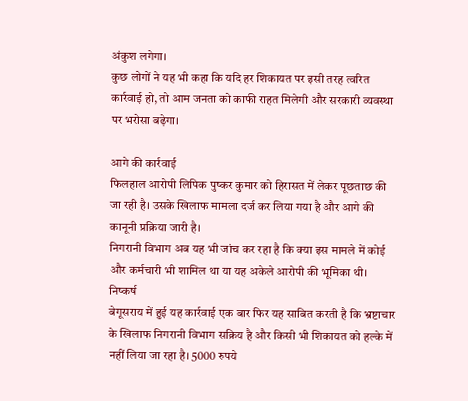अंकुश लगेगा।
कुछ लोगों ने यह भी कहा कि यदि हर शिकायत पर इसी तरह त्वरित कार्रवाई हो, तो आम जनता को काफी राहत मिलेगी और सरकारी व्यवस्था पर भरोसा बढ़ेगा।

आगे की कार्रवाई
फिलहाल आरोपी लिपिक पुष्कर कुमार को हिरासत में लेकर पूछताछ की जा रही है। उसके खिलाफ मामला दर्ज कर लिया गया है और आगे की कानूनी प्रक्रिया जारी है।
निगरानी विभाग अब यह भी जांच कर रहा है कि क्या इस मामले में कोई और कर्मचारी भी शामिल था या यह अकेले आरोपी की भूमिका थी।
निष्कर्ष
बेगूसराय में हुई यह कार्रवाई एक बार फिर यह साबित करती है कि भ्रष्टाचार के खिलाफ निगरानी विभाग सक्रिय है और किसी भी शिकायत को हल्के में नहीं लिया जा रहा है। 5000 रुपये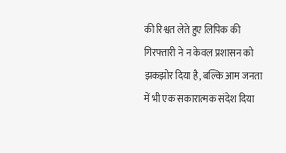की रिश्वत लेते हुए लिपिक की गिरफ्तारी ने न केवल प्रशासन को झकझोर दिया है, बल्कि आम जनता में भी एक सकारात्मक संदेश दिया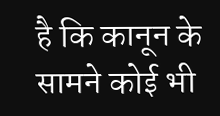है कि कानून के सामने कोई भी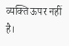व्यक्ति ऊपर नहीं है।